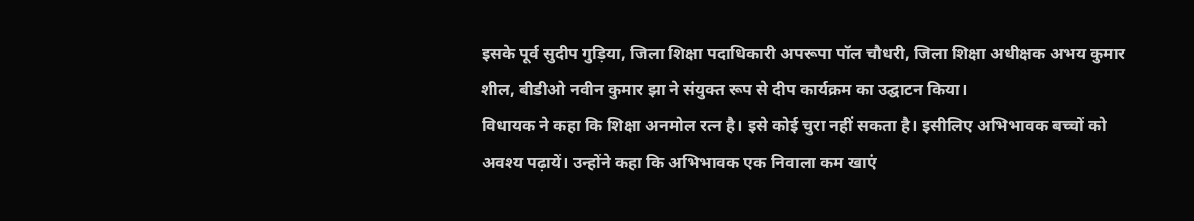इसके पूर्व सुदीप गुड़िया, जिला शिक्षा पदाधिकारी अपरूपा पॉल चौधरी, जिला शिक्षा अधीक्षक अभय कुमार शील, बीडीओ नवीन कुमार झा ने संयुक्त रूप से दीप कार्यक्रम का उद्घाटन किया।
विधायक ने कहा कि शिक्षा अनमोल रत्न है। इसे कोई चुरा नहीं सकता है। इसीलिए अभिभावक बच्चों को अवश्य पढ़ायें। उन्होंने कहा कि अभिभावक एक निवाला कम खाएं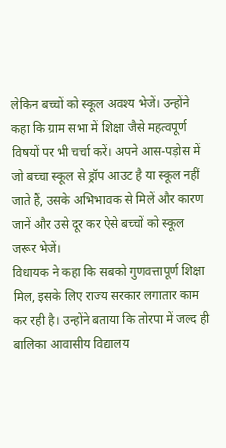लेकिन बच्चों को स्कूल अवश्य भेजें। उन्होंने कहा कि ग्राम सभा में शिक्षा जैसे महत्वपूर्ण विषयों पर भी चर्चा करें। अपने आस-पड़ोस में जो बच्चा स्कूल से ड्रॉप आउट है या स्कूल नहीं जाते हैं, उसके अभिभावक से मिलें और कारण जानें और उसे दूर कर ऐसे बच्चों को स्कूल जरूर भेजें।
विधायक ने कहा कि सबको गुणवत्तापूर्ण शिक्षा मिल, इसके लिए राज्य सरकार लगातार काम कर रही है। उन्होंने बताया कि तोरपा में जल्द ही बालिका आवासीय विद्यालय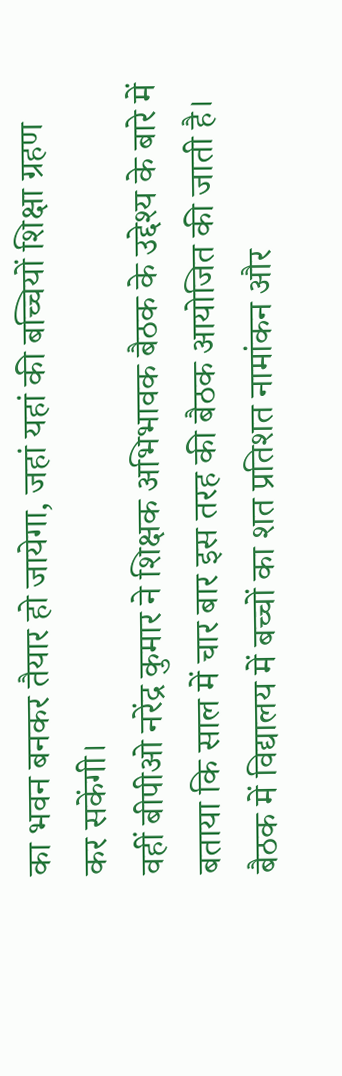का भवन बनकर तैयार हो जायेगा, जहां यहां की बच्चियों शिक्षा ग्रहण कर सकेंगी।
वहीं बीपीओ नरेंद्र कुमार ने शिक्षक अभिभावक बैठक के उद्देश्य के बारे में बताया कि साल में चार बार इस तरह की बैठक आयोजित की जाती है। बैठक में विद्यालय में बच्चों का शत प्रतिशत नामांकन और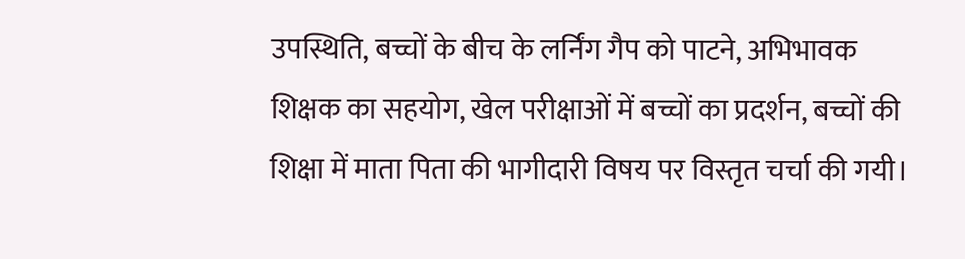उपस्थिति, बच्चों के बीच के लर्निंग गैप को पाटने, अभिभावक शिक्षक का सहयोग, खेल परीक्षाओं में बच्चों का प्रदर्शन, बच्चों की शिक्षा में माता पिता की भागीदारी विषय पर विस्तृत चर्चा की गयी।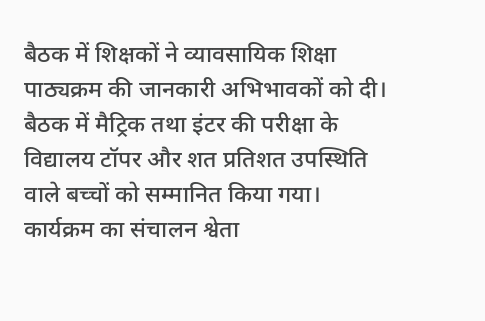बैठक में शिक्षकों ने व्यावसायिक शिक्षा पाठ्यक्रम की जानकारी अभिभावकों को दी।
बैठक में मैट्रिक तथा इंटर की परीक्षा के विद्यालय टॉपर और शत प्रतिशत उपस्थिति वाले बच्चों को सम्मानित किया गया। कार्यक्रम का संचालन श्वेता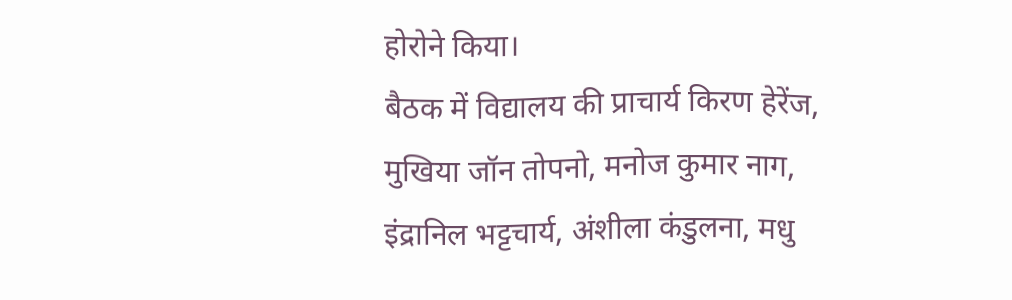होरोने किया।
बैठक में विद्यालय की प्राचार्य किरण हेरेंज, मुखिया जॉन तोपनो, मनोज कुमार नाग, इंद्रानिल भट्टचार्य, अंशीला कंडुलना, मधु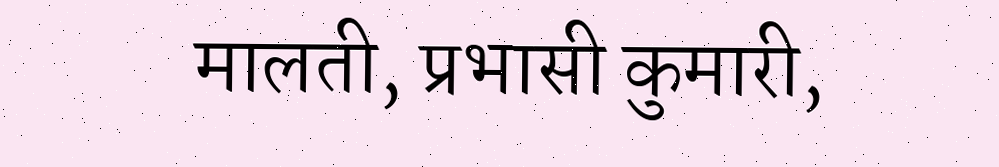मालती, प्रभासी कुमारी,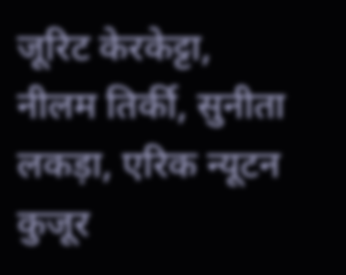जूरिट केरकेट्टा, नीलम तिर्की, सुनीता लकड़ा, एरिक न्यूटन कुजूर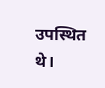उपस्थित थे।